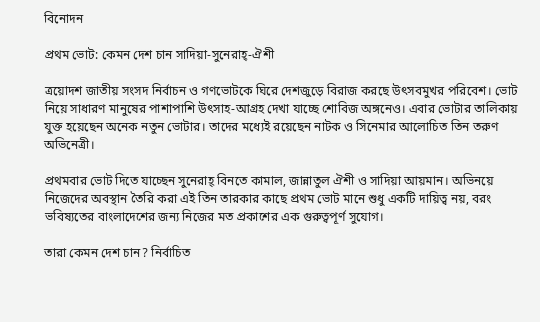বিনোদন

প্রথম ভোট: কেমন দেশ চান সাদিয়া-সুনেরাহ্-ঐশী

ত্রয়োদশ জাতীয় সংসদ নির্বাচন ও গণভোটকে ঘিরে দেশজুড়ে বিরাজ করছে উৎসবমুখর পরিবেশ। ভোট নিয়ে সাধারণ মানুষের পাশাপাশি উৎসাহ-আগ্রহ দেখা যাচ্ছে শোবিজ অঙ্গনেও। এবার ভোটার তালিকায় যুক্ত হয়েছেন অনেক নতুন ভোটার। তাদের মধ্যেই রয়েছেন নাটক ও সিনেমার আলোচিত তিন তরুণ অভিনেত্রী।

প্রথমবার ভোট দিতে যাচ্ছেন সুনেরাহ্ বিনতে কামাল, জান্নাতুল ঐশী ও সাদিয়া আয়মান। অভিনয়ে নিজেদের অবস্থান তৈরি করা এই তিন তারকার কাছে প্রথম ভোট মানে শুধু একটি দায়িত্ব নয়, বরং ভবিষ্যতের বাংলাদেশের জন্য নিজের মত প্রকাশের এক গুরুত্বপূর্ণ সুযোগ।

তারা কেমন দেশ চান? নির্বাচিত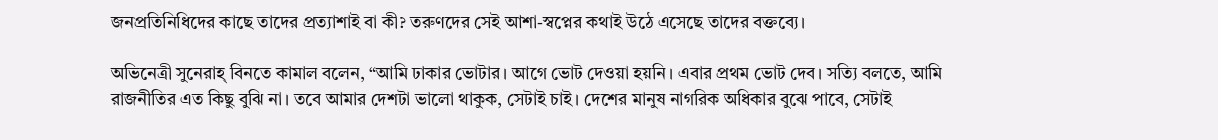জনপ্রতিনিধিদের কাছে তাদের প্রত্যাশাই বা কী? তরুণদের সেই আশা-স্বপ্নের কথাই উঠে এসেছে তাদের বক্তব্যে।

অভিনেত্রী সুনেরাহ্ বিনতে কামাল বলেন, “আমি ঢাকার ভোটার। আগে ভোট দেওয়া হয়নি। এবার প্রথম ভোট দেব। সত্যি বলতে, আমি রাজনীতির এত কিছু বুঝি না। তবে আমার দেশটা ভালো থাকুক, সেটাই চাই। দেশের মানুষ নাগরিক অধিকার বুঝে পাবে, সেটাই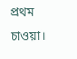প্রথম চাওয়া।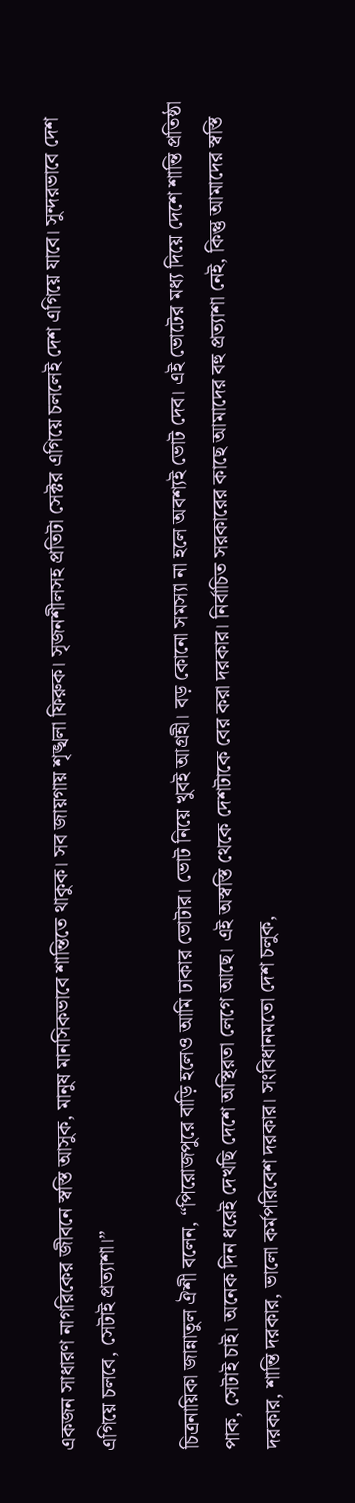একজন সাধারণ নাগরিকের জীবনে স্বস্তি আসুক, মানুষ মানসিকভাবে শান্তিতে থাকুক। সব জায়গায় শৃঙ্খলা ফিরুক। সৃজনশীলসহ প্রতিটা সেক্টর এগিয়ে চললেই দেশ এগিয়ে যাবে। সুন্দরভাবে দেশ এগিয়ে চলবে, সেটাই প্রত্যাশা।”

চিত্রনায়িকা জান্নাতুল ঐশী বলেন, “পিরোজপুরে বাড়ি হলেও আমি ঢাকার ভোটার। ভোট নিয়ে খুবই আগ্রহী। বড় কোনো সমস্যা না হলে অবশ্যই ভোট দেব। এই ভোটের মধ্য দিয়ে দেশে শান্তি প্রতিষ্ঠা পাক, সেটাই চাই। অনেক দিন ধরেই দেখছি দেশে অস্থিরতা লেগে আছে। এই অস্বস্তি থেকে দেশটাকে বের করা দরকার। নির্বাচিত সরকারের কাছে আমাদের বহু প্রত্যাশা নেই, কিন্তু আমাদের স্বস্তি দরকার, শান্তি দরকার, ভালো কর্মপরিবেশ দরকার। সংবিধানমতো দেশ চলুক,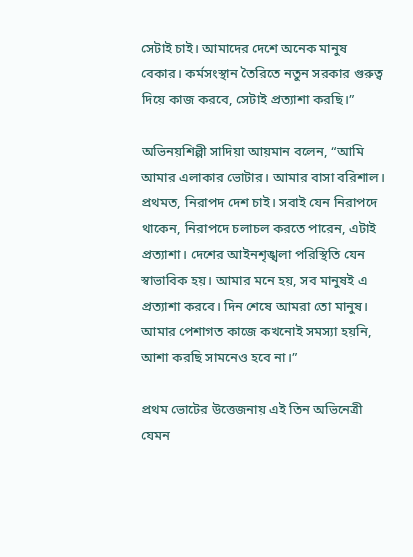সেটাই চাই। আমাদের দেশে অনেক মানুষ বেকার। কর্মসংস্থান তৈরিতে নতুন সরকার গুরুত্ব দিয়ে কাজ করবে, সেটাই প্রত্যাশা করছি।”

অভিনয়শিল্পী সাদিয়া আয়মান বলেন, “আমি আমার এলাকার ভোটার। আমার বাসা বরিশাল। প্রথমত, নিরাপদ দেশ চাই। সবাই যেন নিরাপদে থাকেন, নিরাপদে চলাচল করতে পারেন, এটাই প্রত্যাশা। দেশের আইনশৃঙ্খলা পরিস্থিতি যেন স্বাভাবিক হয়। আমার মনে হয়, সব মানুষই এ প্রত্যাশা করবে। দিন শেষে আমরা তো মানুষ। আমার পেশাগত কাজে কখনোই সমস্যা হয়নি, আশা করছি সামনেও হবে না।”

প্রথম ভোটের উত্তেজনায় এই তিন অভিনেত্রী যেমন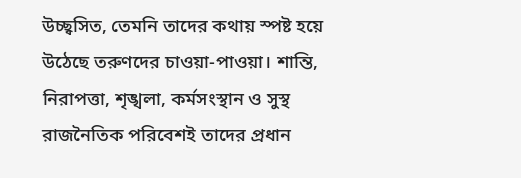উচ্ছ্বসিত, তেমনি তাদের কথায় স্পষ্ট হয়ে উঠেছে তরুণদের চাওয়া-পাওয়া। শান্তি, নিরাপত্তা, শৃঙ্খলা, কর্মসংস্থান ও সুস্থ রাজনৈতিক পরিবেশই তাদের প্রধান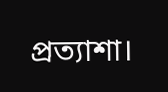প্রত্যাশা।